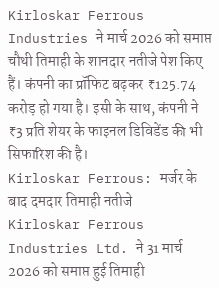Kirloskar Ferrous Industries ने मार्च 2026 को समाप्त चौथी तिमाही के शानदार नतीजे पेश किए हैं। कंपनी का प्रॉफिट बढ़कर ₹125.74 करोड़ हो गया है। इसी के साथ, कंपनी ने ₹3 प्रति शेयर के फाइनल डिविडेंड की भी सिफारिश की है।
Kirloskar Ferrous: मर्जर के बाद दमदार तिमाही नतीजे
Kirloskar Ferrous Industries Ltd. ने 31 मार्च 2026 को समाप्त हुई तिमाही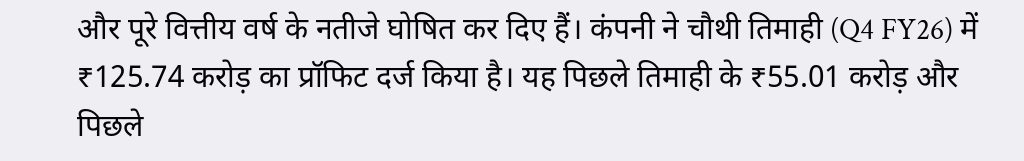और पूरे वित्तीय वर्ष के नतीजे घोषित कर दिए हैं। कंपनी ने चौथी तिमाही (Q4 FY26) में ₹125.74 करोड़ का प्रॉफिट दर्ज किया है। यह पिछले तिमाही के ₹55.01 करोड़ और पिछले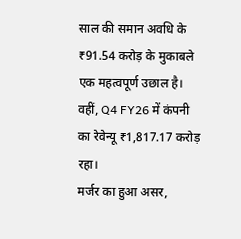साल की समान अवधि के ₹91.54 करोड़ के मुकाबले एक महत्वपूर्ण उछाल है। वहीं, Q4 FY26 में कंपनी का रेवेन्यू ₹1,817.17 करोड़ रहा।
मर्जर का हुआ असर,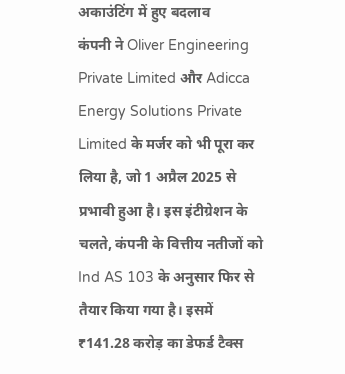अकाउंटिंग में हुए बदलाव
कंपनी ने Oliver Engineering Private Limited और Adicca Energy Solutions Private Limited के मर्जर को भी पूरा कर लिया है, जो 1 अप्रैल 2025 से प्रभावी हुआ है। इस इंटीग्रेशन के चलते, कंपनी के वित्तीय नतीजों को Ind AS 103 के अनुसार फिर से तैयार किया गया है। इसमें ₹141.28 करोड़ का डेफर्ड टैक्स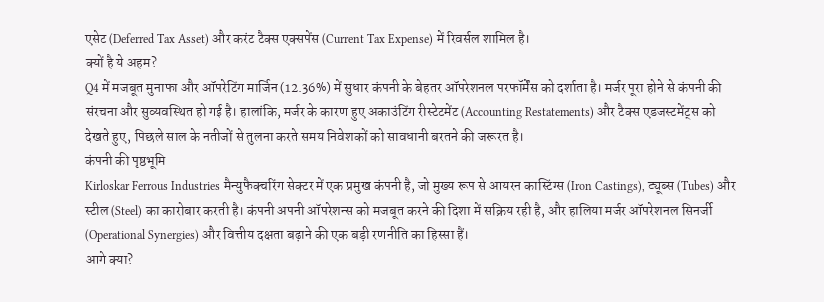एसेट (Deferred Tax Asset) और करंट टैक्स एक्सपेंस (Current Tax Expense) में रिवर्सल शामिल है।
क्यों है ये अहम?
Q4 में मजबूत मुनाफा और ऑपरेटिंग मार्जिन (12.36%) में सुधार कंपनी के बेहतर ऑपरेशनल परफॉर्मेंस को दर्शाता है। मर्जर पूरा होने से कंपनी की संरचना और सुव्यवस्थित हो गई है। हालांकि, मर्जर के कारण हुए अकाउंटिंग रीस्टेटमेंट (Accounting Restatements) और टैक्स एडजस्टमेंट्स को देखते हुए, पिछले साल के नतीजों से तुलना करते समय निवेशकों को सावधानी बरतने की जरूरत है।
कंपनी की पृष्ठभूमि
Kirloskar Ferrous Industries मैन्युफैक्चरिंग सेक्टर में एक प्रमुख कंपनी है, जो मुख्य रूप से आयरन कास्टिंग्स (Iron Castings), ट्यूब्स (Tubes) और स्टील (Steel) का कारोबार करती है। कंपनी अपनी ऑपरेशन्स को मजबूत करने की दिशा में सक्रिय रही है, और हालिया मर्जर ऑपरेशनल सिनर्जी (Operational Synergies) और वित्तीय दक्षता बढ़ाने की एक बड़ी रणनीति का हिस्सा हैं।
आगे क्या?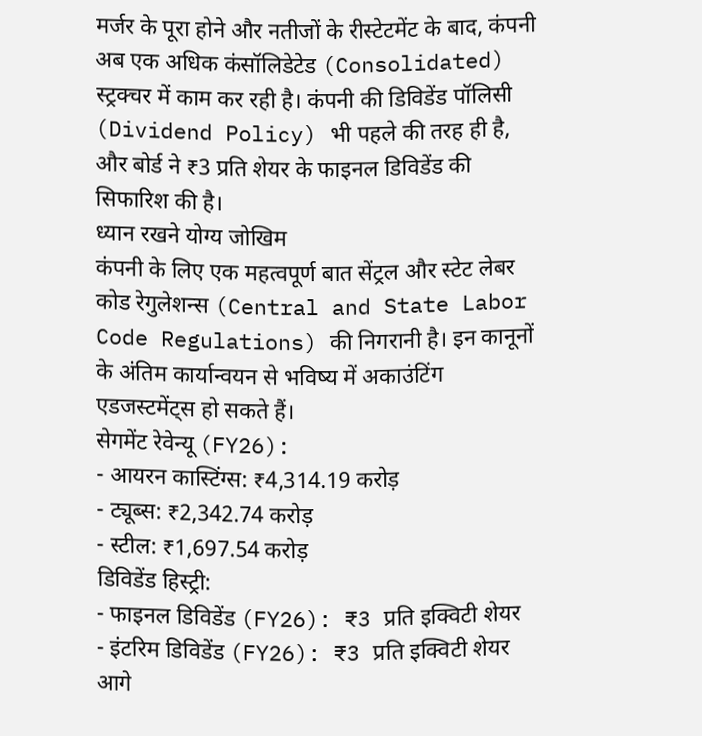मर्जर के पूरा होने और नतीजों के रीस्टेटमेंट के बाद, कंपनी अब एक अधिक कंसॉलिडेटेड (Consolidated) स्ट्रक्चर में काम कर रही है। कंपनी की डिविडेंड पॉलिसी (Dividend Policy) भी पहले की तरह ही है, और बोर्ड ने ₹3 प्रति शेयर के फाइनल डिविडेंड की सिफारिश की है।
ध्यान रखने योग्य जोखिम
कंपनी के लिए एक महत्वपूर्ण बात सेंट्रल और स्टेट लेबर कोड रेगुलेशन्स (Central and State Labor Code Regulations) की निगरानी है। इन कानूनों के अंतिम कार्यान्वयन से भविष्य में अकाउंटिंग एडजस्टमेंट्स हो सकते हैं।
सेगमेंट रेवेन्यू (FY26):
- आयरन कास्टिंग्स: ₹4,314.19 करोड़
- ट्यूब्स: ₹2,342.74 करोड़
- स्टील: ₹1,697.54 करोड़
डिविडेंड हिस्ट्री:
- फाइनल डिविडेंड (FY26): ₹3 प्रति इक्विटी शेयर
- इंटरिम डिविडेंड (FY26): ₹3 प्रति इक्विटी शेयर
आगे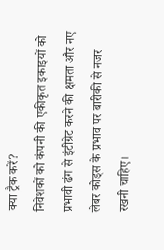क्या ट्रैक करें?
निवेशकों को कंपनी की एकीकृत इकाइयों को प्रभावी ढंग से इंटीग्रेट करने की क्षमता और नए लेबर कोड्स के प्रभाव पर बारीकी से नजर रखनी चाहिए।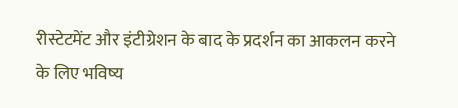रीस्टेटमेंट और इंटीग्रेशन के बाद के प्रदर्शन का आकलन करने के लिए भविष्य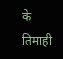के तिमाही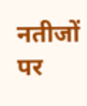नतीजों पर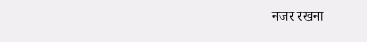नजर रखना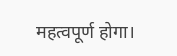महत्वपूर्ण होगा।